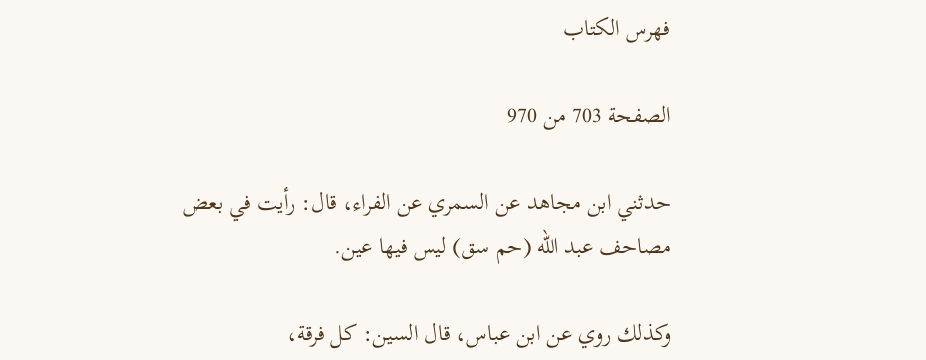فهرس الكتاب

الصفحة 703 من 970

حدثني ابن مجاهد عن السمري عن الفراء، قال: رأيت في بعض مصاحف عبد الله (حم سق) ليس فيها عين.

وكذلك روي عن ابن عباس، قال السين: كل فرقة،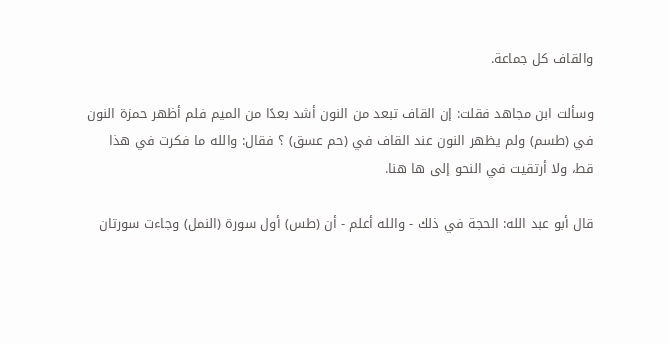والقاف كل جماعة.

وسألت ابن مجاهد فقلت: إن القاف تبعد من النون أشد بعدًا من الميم فلم أظهر حمزة النون في (طسم) ولم يظهر النون عند القاف في (حم عسق) ؟ فقال: والله ما فكرت في هذا قط، ولا أرتقيت في النحو إلى ها هنا.

قال أبو عبد الله: الحجة في ذلك - والله أعلم - أن (طس) أول سورة (النمل) وجاءت سورتان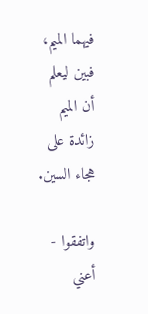فيهما الميم، فبين ليعلم أن الميم زائدة على هجاء السين.

واتفقوا - أعني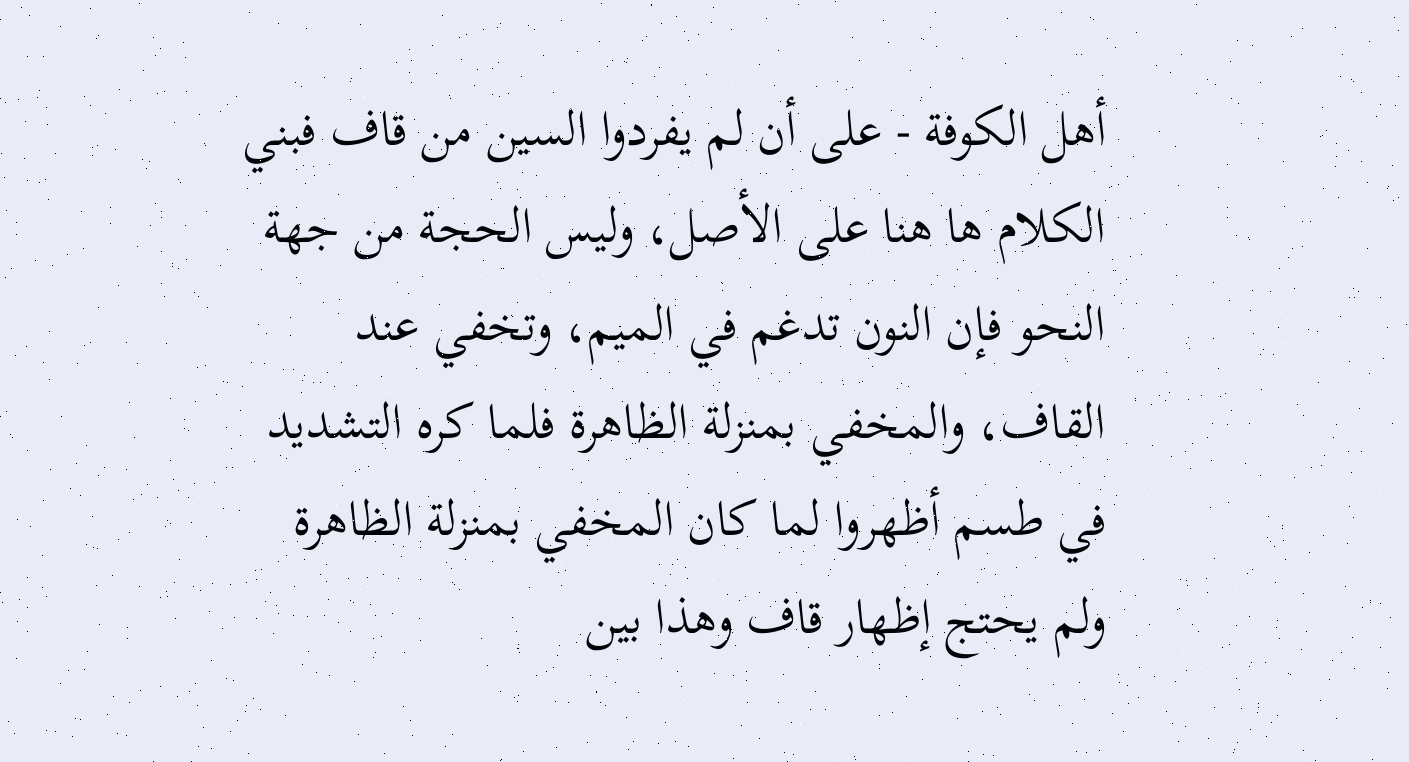أهل الكوفة - على أن لم يفردوا السين من قاف فبني الكلام ها هنا على الأصل، وليس الحجة من جهة النحو فإن النون تدغم في الميم، وتخفي عند القاف، والمخفي بمنزلة الظاهرة فلما كره التشديد في طسم أظهروا لما كان المخفي بمنزلة الظاهرة ولم يحتج إظهار قاف وهذا بين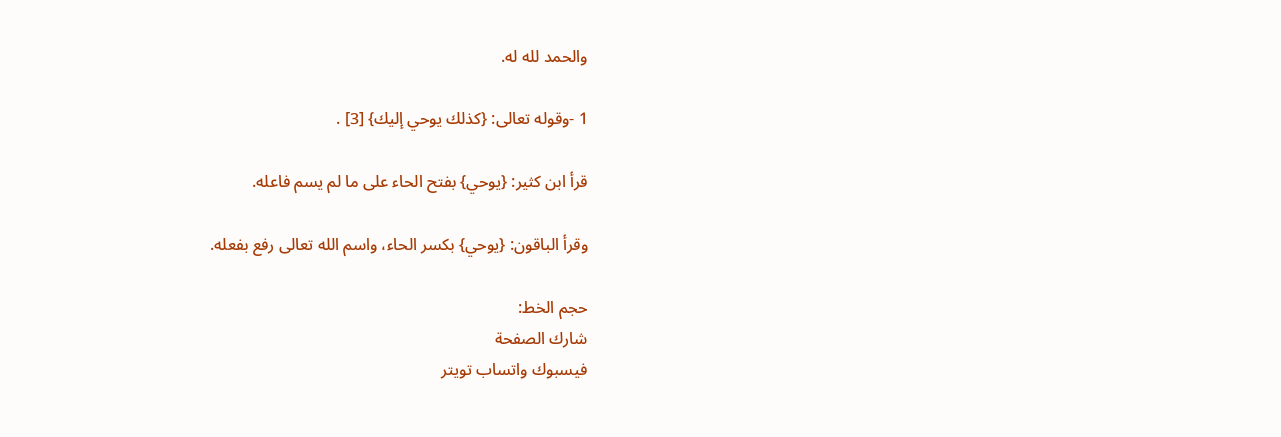والحمد لله له.

1 -وقوله تعالى: {كذلك يوحي إليك} [3] .

قرأ ابن كثير: {يوحي} بفتح الحاء على ما لم يسم فاعله.

وقرأ الباقون: {يوحي} بكسر الحاء، واسم الله تعالى رفع بفعله.

حجم الخط:
شارك الصفحة
فيسبوك واتساب تويتر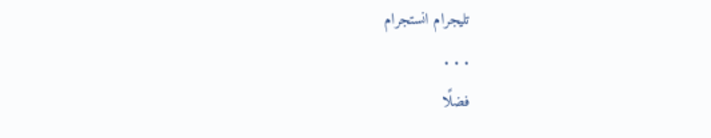تليجرام انستجرام
. . .
فضلًا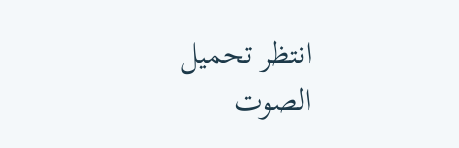انتظر تحميل الصوت